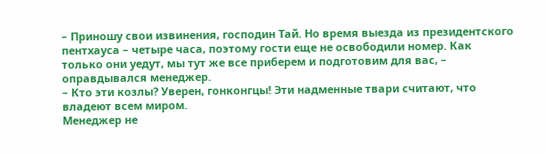– Приношу свои извинения, господин Тай. Но время выезда из президентского пентхауса – четыре часа, поэтому гости еще не освободили номер. Как только они уедут, мы тут же все приберем и подготовим для вас, – оправдывался менеджер.
– Кто эти козлы? Уверен, гонконгцы! Эти надменные твари считают, что владеют всем миром.
Менеджер не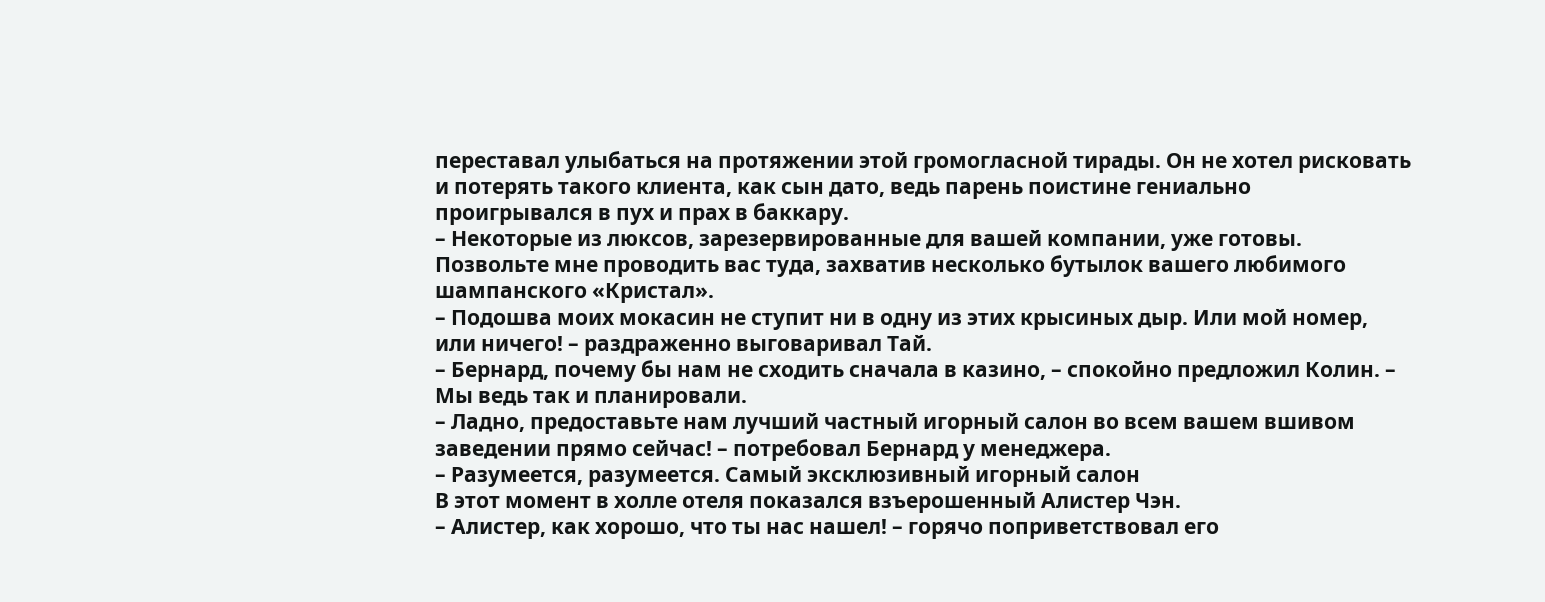переставал улыбаться на протяжении этой громогласной тирады. Он не хотел рисковать и потерять такого клиента, как сын дато, ведь парень поистине гениально проигрывался в пух и прах в баккару.
– Некоторые из люксов, зарезервированные для вашей компании, уже готовы. Позвольте мне проводить вас туда, захватив несколько бутылок вашего любимого шампанского «Кристал».
– Подошва моих мокасин не ступит ни в одну из этих крысиных дыр. Или мой номер, или ничего! – раздраженно выговаривал Тай.
– Бернард, почему бы нам не сходить сначала в казино, – спокойно предложил Колин. – Мы ведь так и планировали.
– Ладно, предоставьте нам лучший частный игорный салон во всем вашем вшивом заведении прямо сейчас! – потребовал Бернард у менеджера.
– Разумеется, разумеется. Самый эксклюзивный игорный салон
В этот момент в холле отеля показался взъерошенный Алистер Чэн.
– Алистер, как хорошо, что ты нас нашел! – горячо поприветствовал его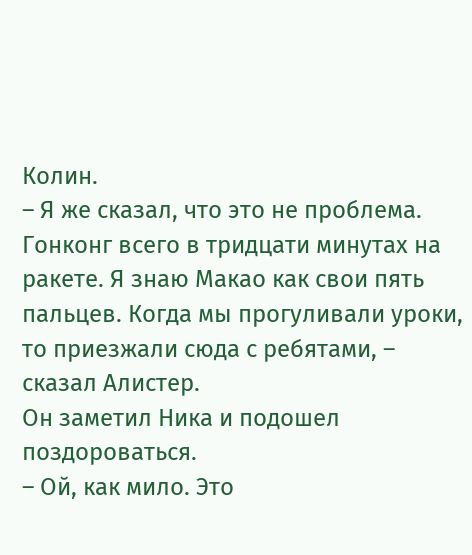Колин.
– Я же сказал, что это не проблема. Гонконг всего в тридцати минутах на ракете. Я знаю Макао как свои пять пальцев. Когда мы прогуливали уроки, то приезжали сюда с ребятами, – сказал Алистер.
Он заметил Ника и подошел поздороваться.
– Ой, как мило. Это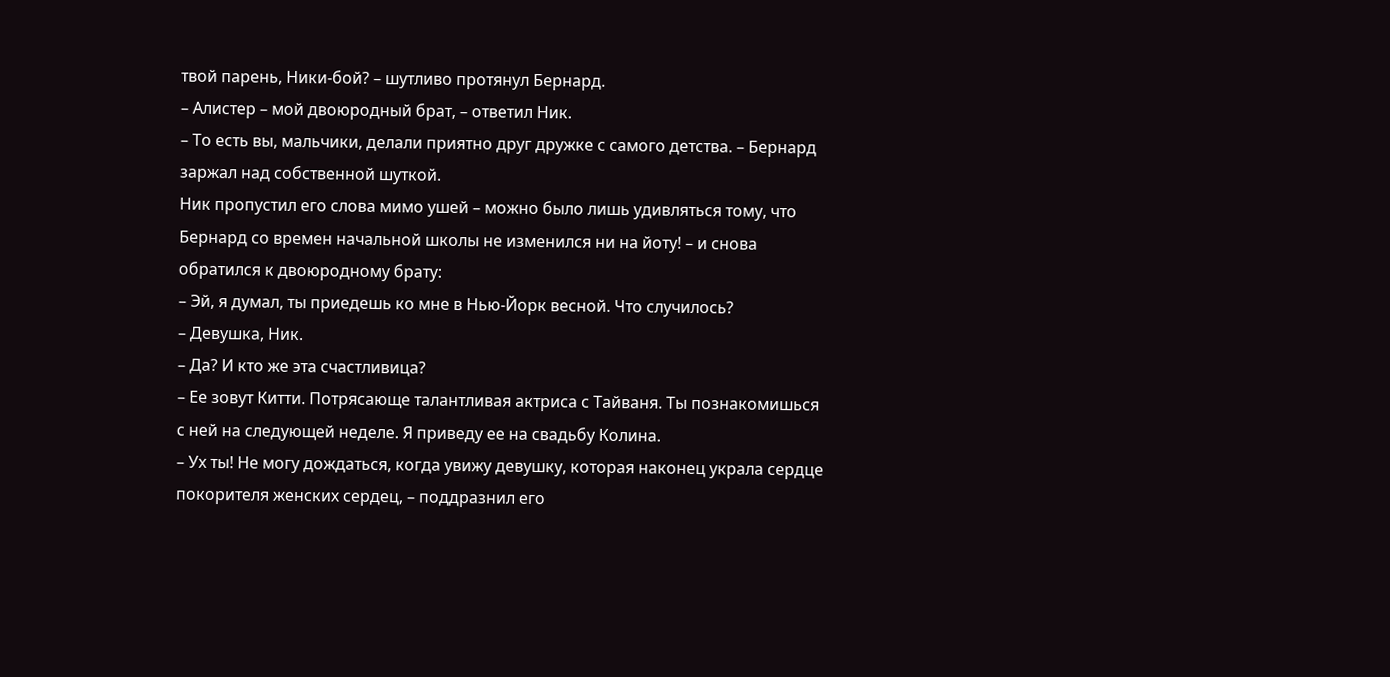твой парень, Ники-бой? – шутливо протянул Бернард.
– Алистер – мой двоюродный брат, – ответил Ник.
– То есть вы, мальчики, делали приятно друг дружке с самого детства. – Бернард заржал над собственной шуткой.
Ник пропустил его слова мимо ушей – можно было лишь удивляться тому, что Бернард со времен начальной школы не изменился ни на йоту! – и снова обратился к двоюродному брату:
– Эй, я думал, ты приедешь ко мне в Нью-Йорк весной. Что случилось?
– Девушка, Ник.
– Да? И кто же эта счастливица?
– Ее зовут Китти. Потрясающе талантливая актриса с Тайваня. Ты познакомишься с ней на следующей неделе. Я приведу ее на свадьбу Колина.
– Ух ты! Не могу дождаться, когда увижу девушку, которая наконец украла сердце покорителя женских сердец, – поддразнил его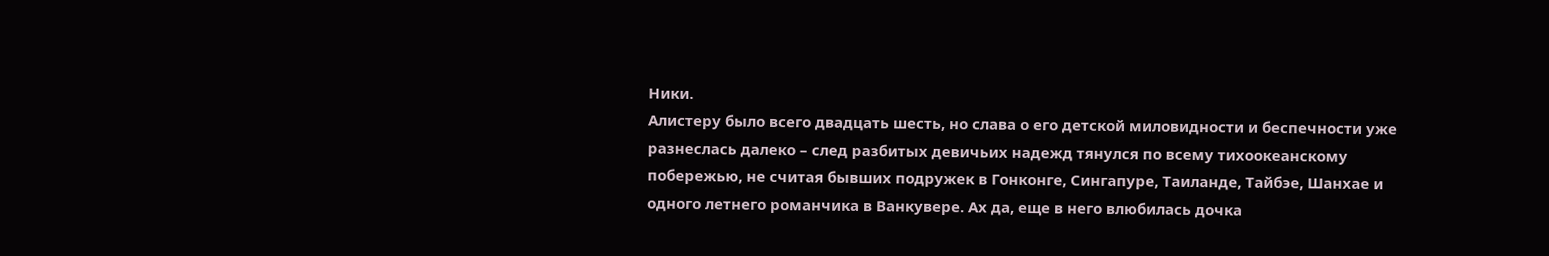Ники.
Алистеру было всего двадцать шесть, но слава о его детской миловидности и беспечности уже разнеслась далеко – след разбитых девичьих надежд тянулся по всему тихоокеанскому побережью, не считая бывших подружек в Гонконге, Сингапуре, Таиланде, Тайбэе, Шанхае и одного летнего романчика в Ванкувере. Ах да, еще в него влюбилась дочка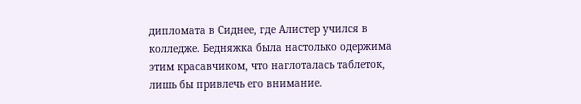дипломата в Сиднее, где Алистер учился в колледже. Бедняжка была настолько одержима этим красавчиком, что наглоталась таблеток, лишь бы привлечь его внимание.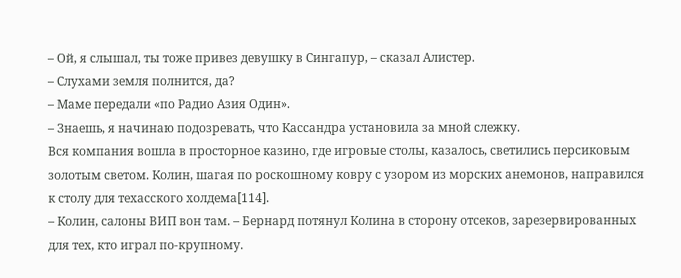– Ой, я слышал, ты тоже привез девушку в Сингапур, – сказал Алистер.
– Слухами земля полнится, да?
– Маме передали «по Радио Азия Один».
– Знаешь, я начинаю подозревать, что Кассандра установила за мной слежку.
Вся компания вошла в просторное казино, где игровые столы, казалось, светились персиковым золотым светом. Колин, шагая по роскошному ковру с узором из морских анемонов, направился к столу для техасского холдема[114].
– Колин, салоны ВИП вон там. – Бернард потянул Колина в сторону отсеков, зарезервированных для тех, кто играл по-крупному.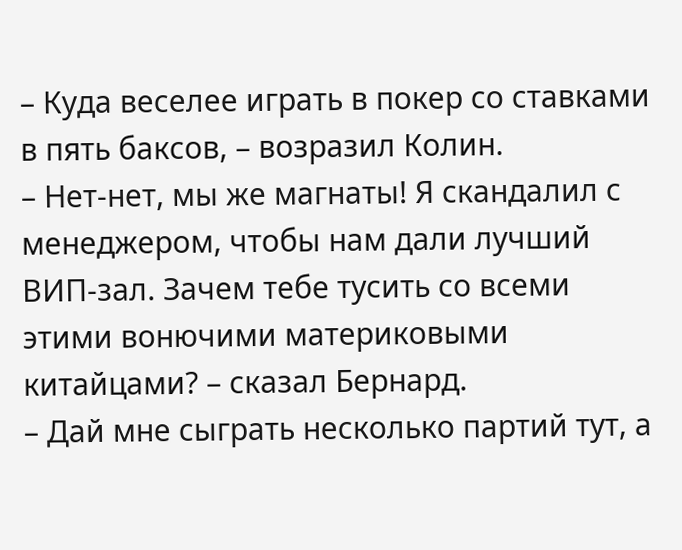– Куда веселее играть в покер со ставками в пять баксов, – возразил Колин.
– Нет-нет, мы же магнаты! Я скандалил с менеджером, чтобы нам дали лучший ВИП-зал. Зачем тебе тусить со всеми этими вонючими материковыми китайцами? – сказал Бернард.
– Дай мне сыграть несколько партий тут, а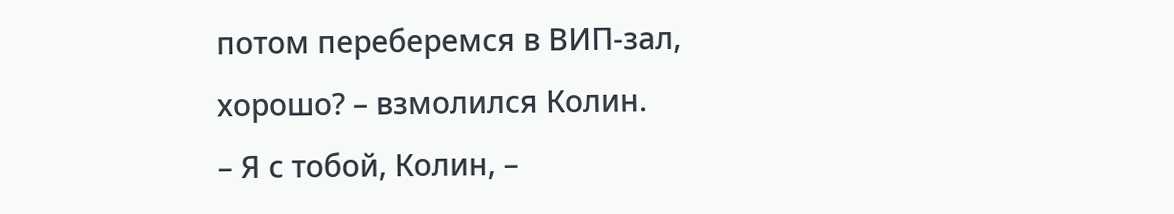потом переберемся в ВИП-зал, хорошо? – взмолился Колин.
– Я с тобой, Колин, –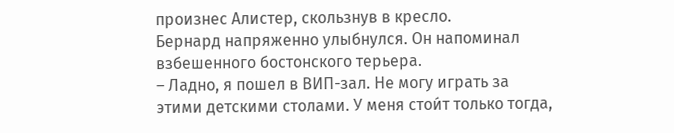произнес Алистер, скользнув в кресло.
Бернард напряженно улыбнулся. Он напоминал взбешенного бостонского терьера.
– Ладно, я пошел в ВИП-зал. Не могу играть за этими детскими столами. У меня стои́т только тогда,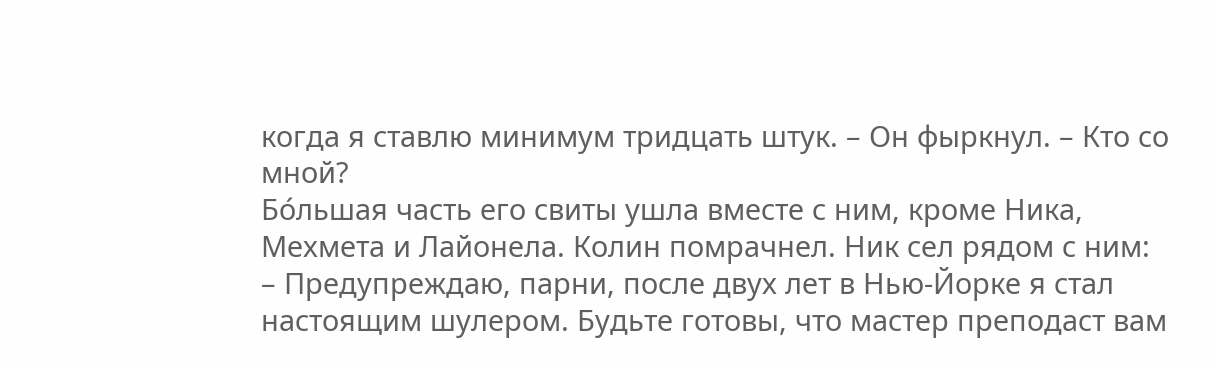когда я ставлю минимум тридцать штук. – Он фыркнул. – Кто со мной?
Бо́льшая часть его свиты ушла вместе с ним, кроме Ника, Мехмета и Лайонела. Колин помрачнел. Ник сел рядом с ним:
– Предупреждаю, парни, после двух лет в Нью-Йорке я стал настоящим шулером. Будьте готовы, что мастер преподаст вам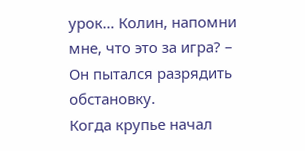урок… Колин, напомни мне, что это за игра? – Он пытался разрядить обстановку.
Когда крупье начал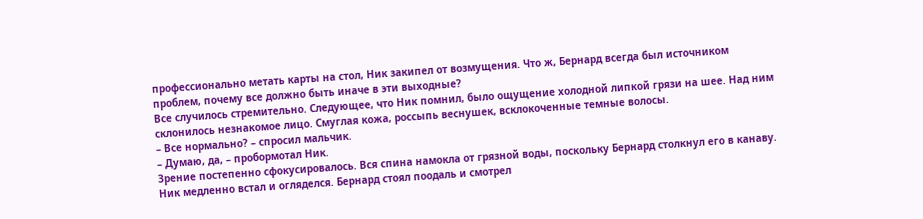профессионально метать карты на стол, Ник закипел от возмущения. Что ж, Бернард всегда был источником проблем, почему все должно быть иначе в эти выходные?
Все случилось стремительно. Следующее, что Ник помнил, было ощущение холодной липкой грязи на шее. Над ним склонилось незнакомое лицо. Смуглая кожа, россыпь веснушек, всклокоченные темные волосы.
– Все нормально? – спросил мальчик.
– Думаю, да, – пробормотал Ник.
Зрение постепенно сфокусировалось. Вся спина намокла от грязной воды, поскольку Бернард столкнул его в канаву. Ник медленно встал и огляделся. Бернард стоял поодаль и смотрел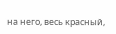на него, весь красный,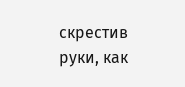скрестив руки, как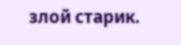злой старик.